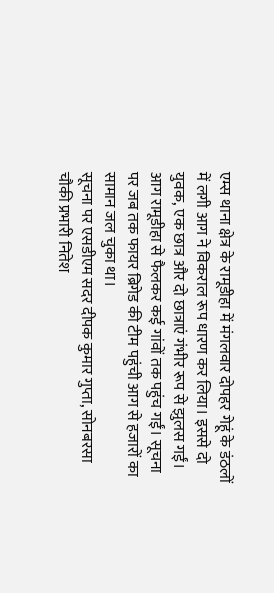एम्स थाना क्षेत्र के रामूडीहा में मंगलवार दोपहर गेहूं के डंठलों में लगी आग ने विकराल रूप धारण कर लिया। इससे दो युवक, एक छात्र और दो छात्राएं गंभीर रूप से झुलस गईं। आग रामूडीहा से फैलकर कई गांवों तक पहुंच गईं। सूचना पर जब तक फायर ब्रिगेड की टीम पहुंची आग से हजारों का सामान जल चुका था।
सूचना पर एसडीएम सदर दीपक कुमार गुप्ता, सोनबरसा चौकी प्रभारी नितेश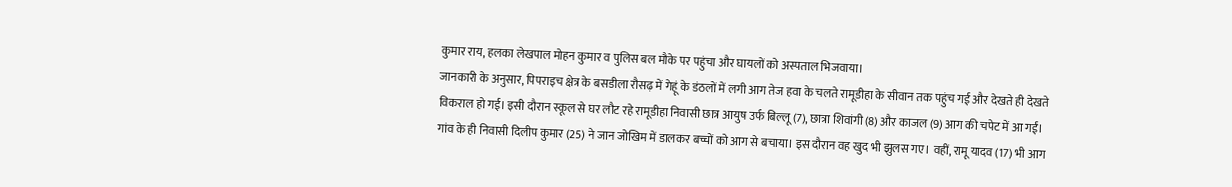कुमार राय, हलका लेखपाल मोहन कुमार व पुलिस बल मौके पर पहुंचा और घायलों को अस्पताल भिजवाया।
जानकारी के अनुसार, पिपराइच क्षेत्र के बसडीला रौसढ़ में गेहूं के डंठलों में लगी आग तेज हवा के चलते रामूडीहा के सीवान तक पहुंच गई और देखते ही देखते विकराल हो गई। इसी दौरान स्कूल से घर लौट रहे रामूडीहा निवासी छात्र आयुष उर्फ बिल्लू (7), छात्रा शिवांगी (8) और काजल (9) आग की चपेट में आ गईं।
गांव के ही निवासी दिलीप कुमार (25) ने जान जोखिम में डालकर बच्चों को आग से बचाया। इस दौरान वह खुद भी झुलस गए। वहीं, रामू यादव (17) भी आग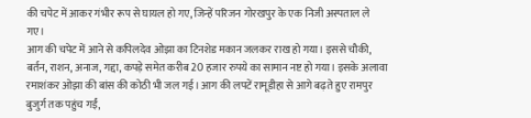की चपेट में आकर गंभीर रूप से घायल हो गए, जिन्हें परिजन गोरखपुर के एक निजी अस्पताल ले गए।
आग की चपेट में आने से कपिलदेव ओझा का टिनशेड मकान जलकर राख हो गया। इससे चौकी, बर्तन, राशन, अनाज, गद्दा, कपड़े समेत करीब 20 हजार रुपये का सामान नष्ट हो गया। इसके अलावा रमाशंकर ओझा की बांस की कोठी भी जल गई। आग की लपटें रामूडीहा से आगे बढ़ते हुए रामपुर बुजुर्ग तक पहुंच गईं,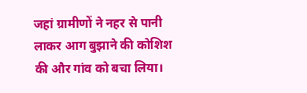जहां ग्रामीणों ने नहर से पानी लाकर आग बुझाने की कोशिश की और गांव को बचा लिया।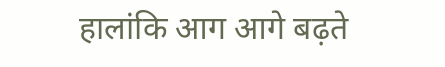हालांकि आग आगे बढ़ते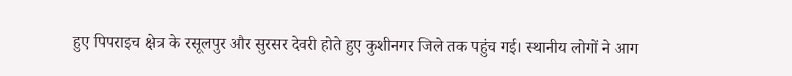हुए पिपराइच क्षेत्र के रसूलपुर और सुरसर देवरी होते हुए कुशीनगर जिले तक पहुंच गई। स्थानीय लोगों ने आग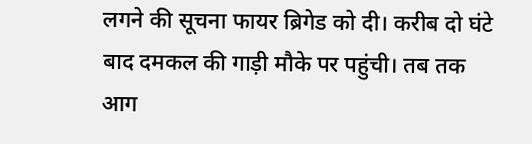लगने की सूचना फायर ब्रिगेड को दी। करीब दो घंटे बाद दमकल की गाड़ी मौके पर पहुंची। तब तक आग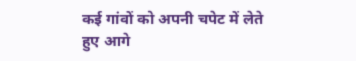कई गांवों को अपनी चपेट में लेते हुए आगे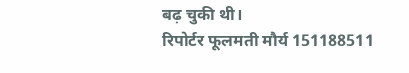बढ़ चुकी थी।
रिपोर्टर फूलमती मौर्य 151188511